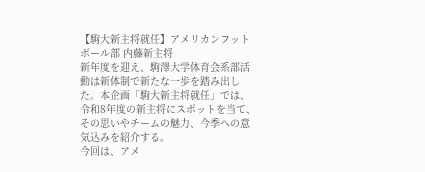【駒大新主将就任】アメリカンフットボール部 内藤新主将
新年度を迎え、駒澤大学体育会系部活動は新体制で新たな一歩を踏み出した。本企画「駒大新主将就任」では、令和8年度の新主将にスポットを当て、その思いやチームの魅力、今季への意気込みを紹介する。
今回は、アメ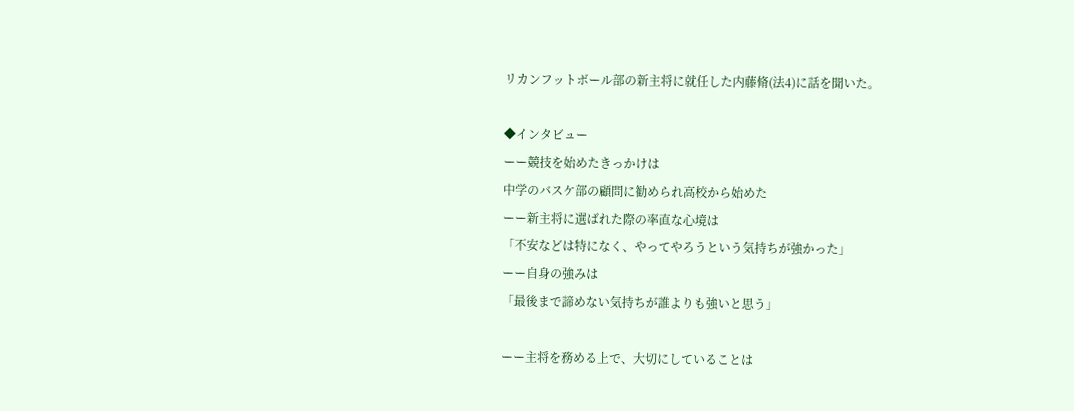リカンフットボール部の新主将に就任した内藤脩(法4)に話を聞いた。

◆インタビュー
ーー競技を始めたきっかけは
中学のバスケ部の顧問に勧められ高校から始めた
ーー新主将に選ばれた際の率直な心境は
「不安などは特になく、やってやろうという気持ちが強かった」
ーー自身の強みは
「最後まで諦めない気持ちが誰よりも強いと思う」

ーー主将を務める上で、大切にしていることは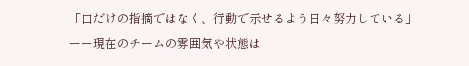「口だけの指摘ではなく、行動で示せるよう日々努力している」
ーー現在のチームの雰囲気や状態は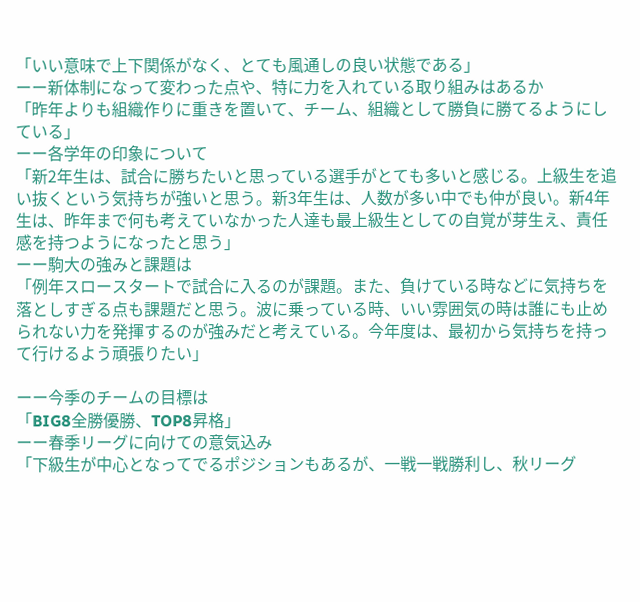「いい意味で上下関係がなく、とても風通しの良い状態である」
ーー新体制になって変わった点や、特に力を入れている取り組みはあるか
「昨年よりも組織作りに重きを置いて、チーム、組織として勝負に勝てるようにしている」
ーー各学年の印象について
「新2年生は、試合に勝ちたいと思っている選手がとても多いと感じる。上級生を追い抜くという気持ちが強いと思う。新3年生は、人数が多い中でも仲が良い。新4年生は、昨年まで何も考えていなかった人達も最上級生としての自覚が芽生え、責任感を持つようになったと思う」
ーー駒大の強みと課題は
「例年スロースタートで試合に入るのが課題。また、負けている時などに気持ちを落としすぎる点も課題だと思う。波に乗っている時、いい雰囲気の時は誰にも止められない力を発揮するのが強みだと考えている。今年度は、最初から気持ちを持って行けるよう頑張りたい」

ーー今季のチームの目標は
「BIG8全勝優勝、TOP8昇格」
ーー春季リーグに向けての意気込み
「下級生が中心となってでるポジションもあるが、一戦一戦勝利し、秋リーグ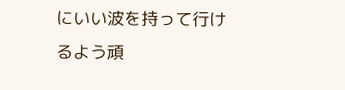にいい波を持って行けるよう頑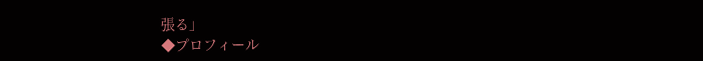張る」
◆プロフィール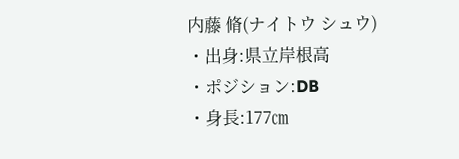内藤 脩(ナイトウ シュウ)
・出身:県立岸根高
・ポジション:DB
・身長:177㎝